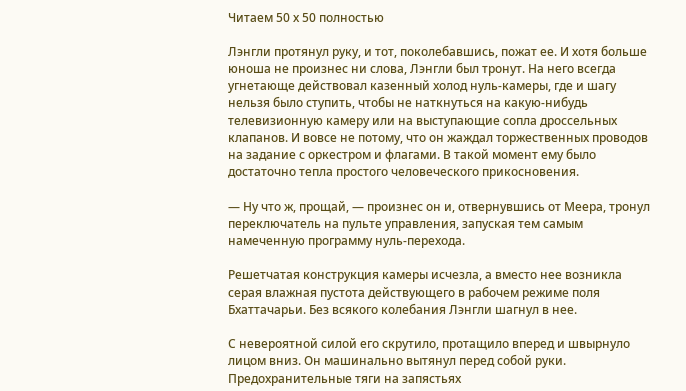Читаем 50 х 50 полностью

Лэнгли протянул руку, и тот, поколебавшись, пожат ее. И хотя больше юноша не произнес ни слова, Лэнгли был тронут. На него всегда угнетающе действовал казенный холод нуль-камеры, где и шагу нельзя было ступить, чтобы не наткнуться на какую-нибудь телевизионную камеру или на выступающие сопла дроссельных клапанов. И вовсе не потому, что он жаждал торжественных проводов на задание с оркестром и флагами. В такой момент ему было достаточно тепла простого человеческого прикосновения.

— Ну что ж, прощай, — произнес он и, отвернувшись от Меера, тронул переключатель на пульте управления, запуская тем самым намеченную программу нуль-перехода.

Решетчатая конструкция камеры исчезла, а вместо нее возникла серая влажная пустота действующего в рабочем режиме поля Бхаттачарьи. Без всякого колебания Лэнгли шагнул в нее.

С невероятной силой его скрутило, протащило вперед и швырнуло лицом вниз. Он машинально вытянул перед собой руки. Предохранительные тяги на запястьях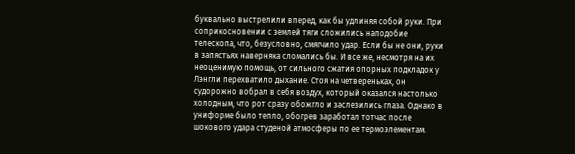буквально выстрелили вперед, как бы удлиняя собой руки. При соприкосновении с землей тяги сложились наподобие телескопа, что, безусловно, смягчило удар. Если бы не они, руки в запястьях наверняка сломались бы. И все же, несмотря на их неоценимую помощь, от сильного сжатия опорных подкладок у Лэнгли перехватило дыхание. Стоя на четвереньках, он судорожно вобрал в себя воздух, который оказался настолько холодным, что рот сразу обожгло и заслезились глаза. Однако в униформе было тепло, обогрев заработал тотчас после шокового удара студеной атмосферы по ее термоэлементам.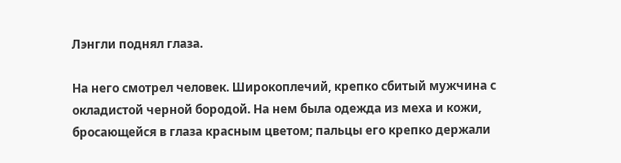Лэнгли поднял глаза.

На него смотрел человек. Широкоплечий, крепко сбитый мужчина с окладистой черной бородой. На нем была одежда из меха и кожи, бросающейся в глаза красным цветом; пальцы его крепко держали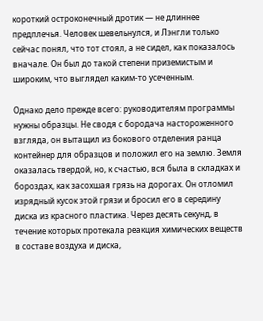короткий остроконечный дротик — не длиннее предплечья. Человек шевельнулся, и Лэнгли только сейчас понял, что тот стоял, а не сидел, как показалось вначале. Он был до такой степени приземистым и широким, что выглядел каким-то усеченным.

Однако дело прежде всего: руководителям программы нужны образцы. Не сводя с бородача настороженного взгляда, он вытащил из бокового отделения ранца контейнер для образцов и положил его на землю. Земля оказалась твердой, но, к счастью, вся была в складках и бороздах, как засохшая грязь на дорогах. Он отломил изрядный кусок этой грязи и бросил его в середину диска из красного пластика. Через десять секунд, в течение которых протекала реакция химических веществ в составе воздуха и диска,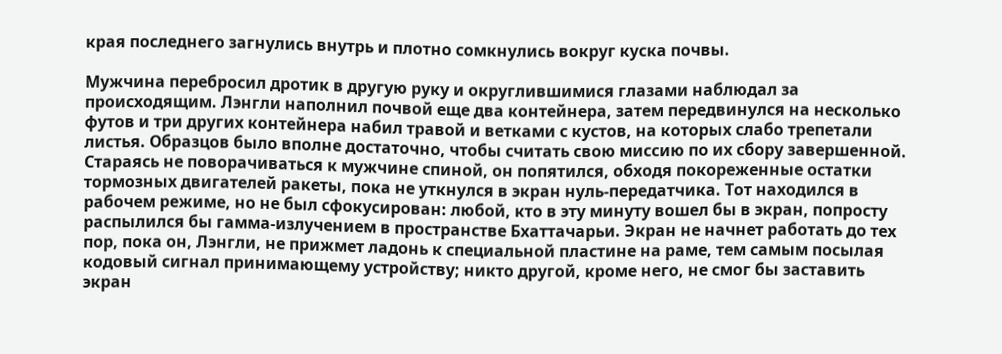края последнего загнулись внутрь и плотно сомкнулись вокруг куска почвы.

Мужчина перебросил дротик в другую руку и округлившимися глазами наблюдал за происходящим. Лэнгли наполнил почвой еще два контейнера, затем передвинулся на несколько футов и три других контейнера набил травой и ветками с кустов, на которых слабо трепетали листья. Образцов было вполне достаточно, чтобы считать свою миссию по их сбору завершенной. Стараясь не поворачиваться к мужчине спиной, он попятился, обходя покореженные остатки тормозных двигателей ракеты, пока не уткнулся в экран нуль-передатчика. Тот находился в рабочем режиме, но не был сфокусирован: любой, кто в эту минуту вошел бы в экран, попросту распылился бы гамма-излучением в пространстве Бхаттачарьи. Экран не начнет работать до тех пор, пока он, Лэнгли, не прижмет ладонь к специальной пластине на раме, тем самым посылая кодовый сигнал принимающему устройству; никто другой, кроме него, не смог бы заставить экран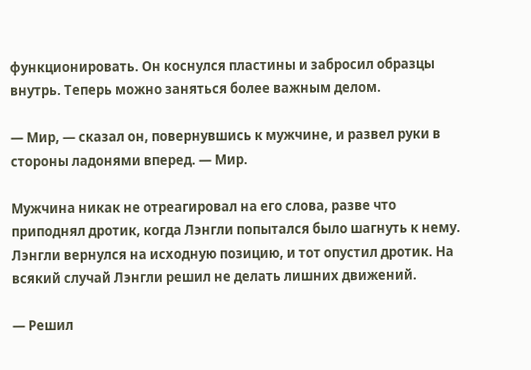функционировать. Он коснулся пластины и забросил образцы внутрь. Теперь можно заняться более важным делом.

— Мир, — сказал он, повернувшись к мужчине, и развел руки в стороны ладонями вперед. — Мир.

Мужчина никак не отреагировал на его слова, разве что приподнял дротик, когда Лэнгли попытался было шагнуть к нему. Лэнгли вернулся на исходную позицию, и тот опустил дротик. На всякий случай Лэнгли решил не делать лишних движений.

— Решил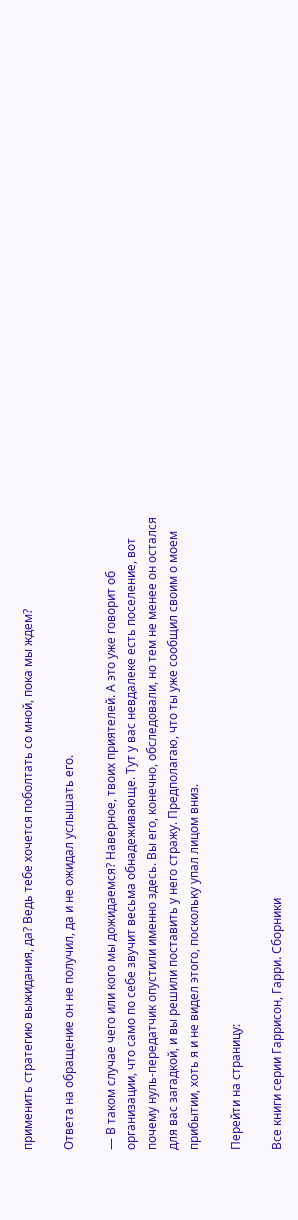применить стратегию выжидания, да? Ведь тебе хочется поболтать со мной, пока мы ждем?

Ответа на обращение он не получил, да и не ожидал услышать его.

— В таком случае чего или кого мы дожидаемся? Наверное, твоих приятелей. А это уже говорит об организации, что само по себе звучит весьма обнадеживающе. Тут у вас невдалеке есть поселение, вот почему нуль-передатчик опустили именно здесь. Вы его, конечно, обследовали, но тем не менее он остался для вас загадкой, и вы решили поставить у него стражу. Предполагаю, что ты уже сообщил своим о моем прибытии, хоть я и не видел этого, поскольку упал лицом вниз.

Перейти на страницу:

Все книги серии Гаррисон, Гарри. Сборники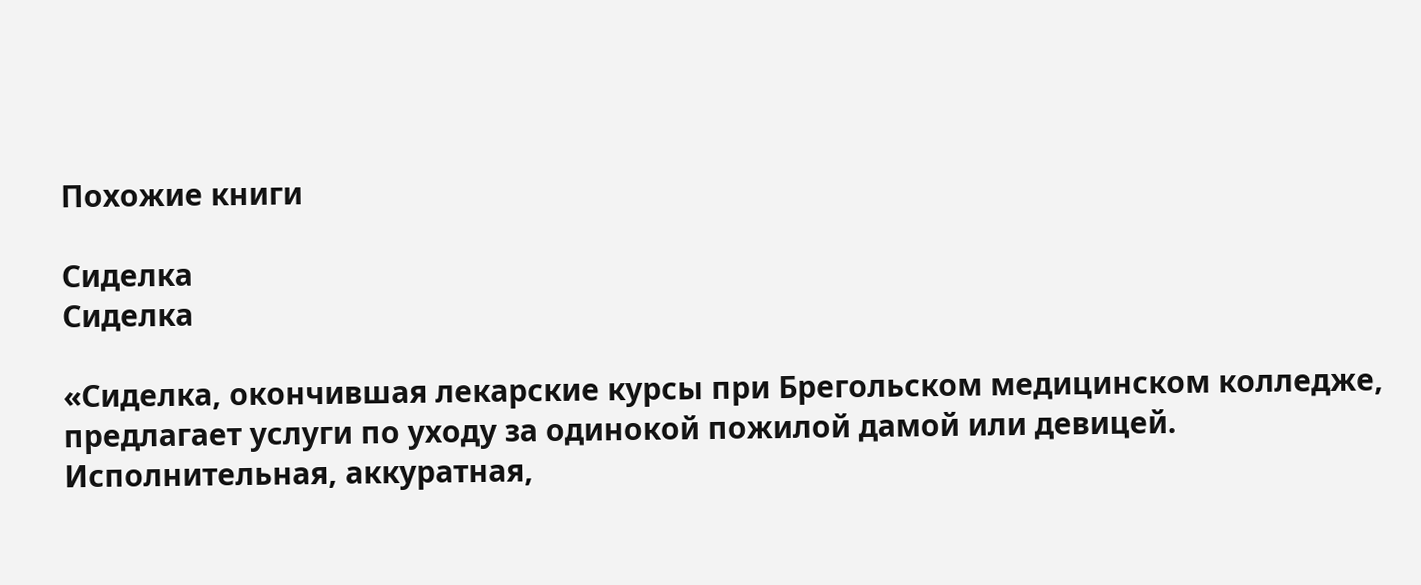Похожие книги

Сиделка
Сиделка

«Сиделка, окончившая лекарские курсы при Брегольском медицинском колледже, предлагает услуги по уходу за одинокой пожилой дамой или девицей. Исполнительная, аккуратная,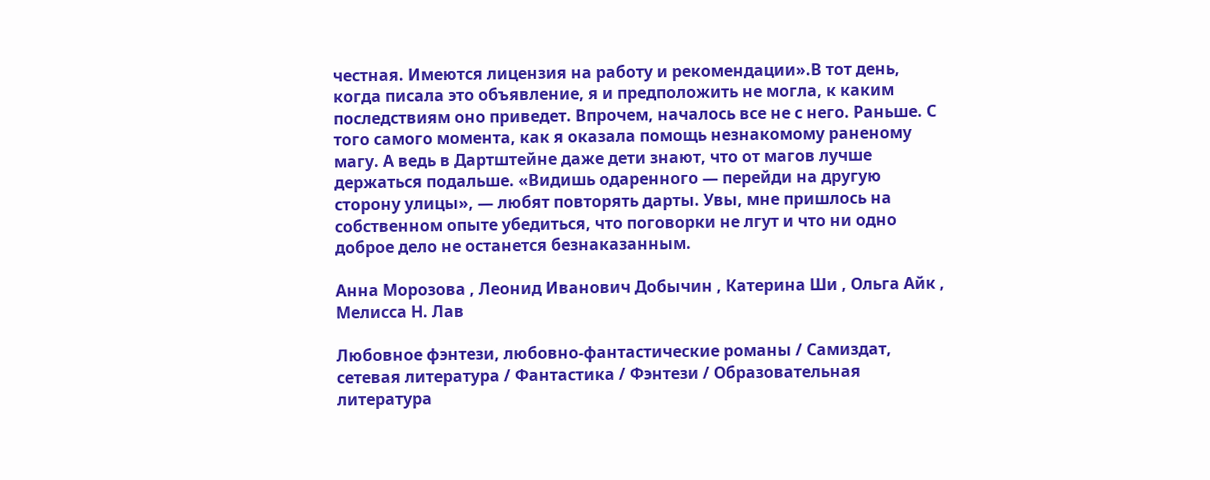честная. Имеются лицензия на работу и рекомендации».В тот день, когда писала это объявление, я и предположить не могла, к каким последствиям оно приведет. Впрочем, началось все не с него. Раньше. С того самого момента, как я оказала помощь незнакомому раненому магу. А ведь в Дартштейне даже дети знают, что от магов лучше держаться подальше. «Видишь одаренного — перейди на другую сторону улицы», — любят повторять дарты. Увы, мне пришлось на собственном опыте убедиться, что поговорки не лгут и что ни одно доброе дело не останется безнаказанным.

Анна Морозова , Леонид Иванович Добычин , Катерина Ши , Ольга Айк , Мелисса Н. Лав

Любовное фэнтези, любовно-фантастические романы / Самиздат, сетевая литература / Фантастика / Фэнтези / Образовательная литература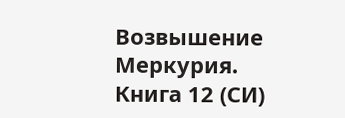Возвышение Меркурия. Книга 12 (СИ)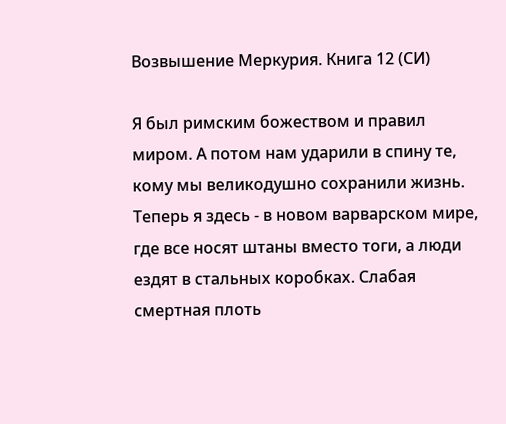Возвышение Меркурия. Книга 12 (СИ)

Я был римским божеством и правил миром. А потом нам ударили в спину те, кому мы великодушно сохранили жизнь. Теперь я здесь - в новом варварском мире, где все носят штаны вместо тоги, а люди ездят в стальных коробках. Слабая смертная плоть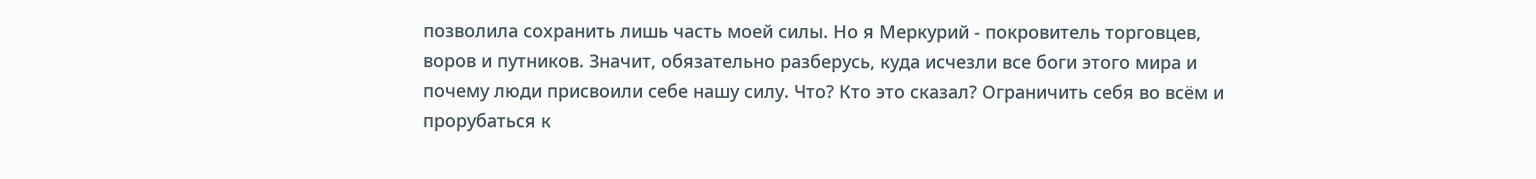позволила сохранить лишь часть моей силы. Но я Меркурий - покровитель торговцев, воров и путников. Значит, обязательно разберусь, куда исчезли все боги этого мира и почему люди присвоили себе нашу силу. Что? Кто это сказал? Ограничить себя во всём и прорубаться к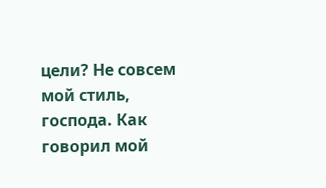цели? Не совсем мой стиль, господа. Как говорил мой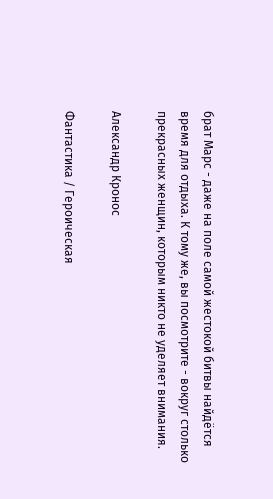брат Марс - даже на поле самой жестокой битвы найдётся время для отдыха. К тому же, вы посмотрите - вокруг столько прекрасных женщин, которым никто не уделяет внимания.

Александр Кронос

Фантастика / Героическая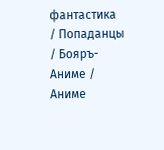фантастика / Попаданцы / Бояръ-Аниме / Аниме